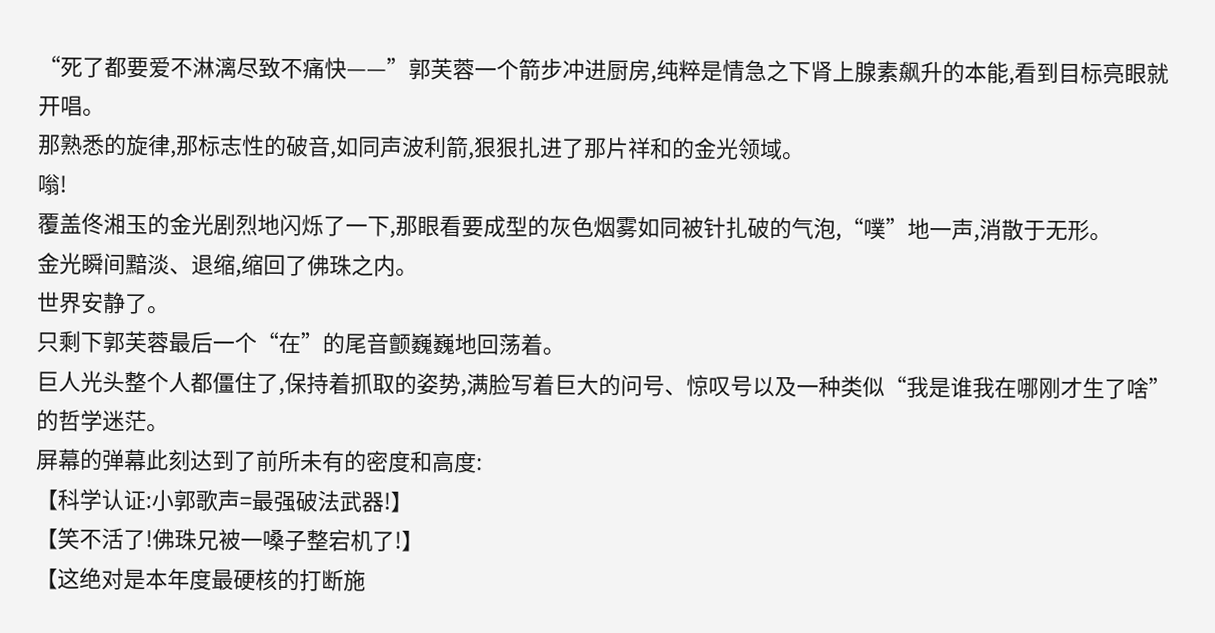“死了都要爱不淋漓尽致不痛快——”郭芙蓉一个箭步冲进厨房,纯粹是情急之下肾上腺素飙升的本能,看到目标亮眼就开唱。
那熟悉的旋律,那标志性的破音,如同声波利箭,狠狠扎进了那片祥和的金光领域。
嗡!
覆盖佟湘玉的金光剧烈地闪烁了一下,那眼看要成型的灰色烟雾如同被针扎破的气泡,“噗”地一声,消散于无形。
金光瞬间黯淡、退缩,缩回了佛珠之内。
世界安静了。
只剩下郭芙蓉最后一个“在”的尾音颤巍巍地回荡着。
巨人光头整个人都僵住了,保持着抓取的姿势,满脸写着巨大的问号、惊叹号以及一种类似“我是谁我在哪刚才生了啥”的哲学迷茫。
屏幕的弹幕此刻达到了前所未有的密度和高度:
【科学认证:小郭歌声=最强破法武器!】
【笑不活了!佛珠兄被一嗓子整宕机了!】
【这绝对是本年度最硬核的打断施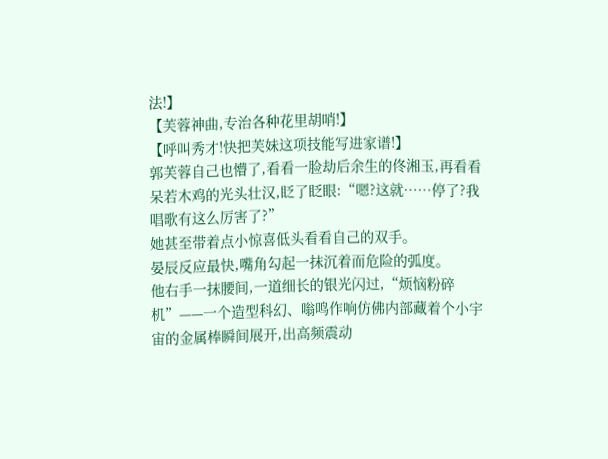法!】
【芙蓉神曲,专治各种花里胡哨!】
【呼叫秀才!快把芙妹这项技能写进家谱!】
郭芙蓉自己也懵了,看看一脸劫后余生的佟湘玉,再看看呆若木鸡的光头壮汉,眨了眨眼:“嗯?这就……停了?我唱歌有这么厉害了?”
她甚至带着点小惊喜低头看看自己的双手。
晏辰反应最快,嘴角勾起一抹沉着而危险的弧度。
他右手一抹腰间,一道细长的银光闪过,“烦恼粉碎机”——一个造型科幻、嗡鸣作响仿佛内部藏着个小宇宙的金属棒瞬间展开,出高频震动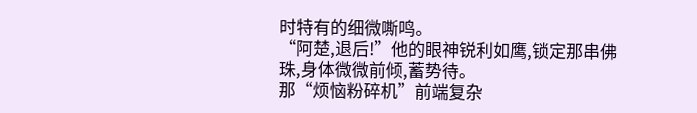时特有的细微嘶鸣。
“阿楚,退后!”他的眼神锐利如鹰,锁定那串佛珠,身体微微前倾,蓄势待。
那“烦恼粉碎机”前端复杂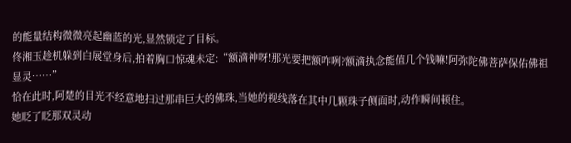的能量结构微微亮起幽蓝的光,显然锁定了目标。
佟湘玉趁机躲到白展堂身后,拍着胸口惊魂未定:“额滴神呀!那光要把额咋咧?额滴执念能值几个钱嘛!阿弥陀佛菩萨保佑佛祖显灵……”
恰在此时,阿楚的目光不经意地扫过那串巨大的佛珠,当她的视线落在其中几颗珠子侧面时,动作瞬间顿住。
她眨了眨那双灵动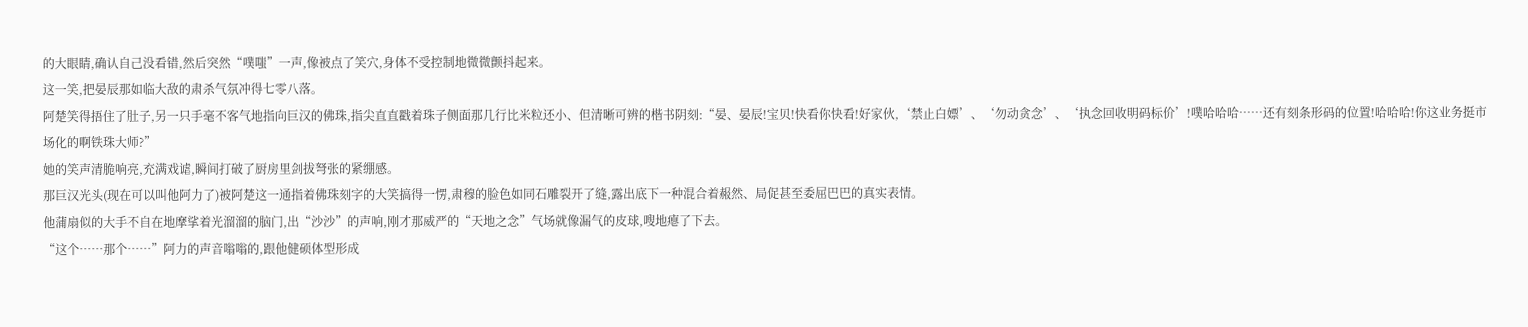的大眼睛,确认自己没看错,然后突然“噗嗤”一声,像被点了笑穴,身体不受控制地微微颤抖起来。
这一笑,把晏辰那如临大敌的肃杀气氛冲得七零八落。
阿楚笑得捂住了肚子,另一只手毫不客气地指向巨汉的佛珠,指尖直直戳着珠子侧面那几行比米粒还小、但清晰可辨的楷书阴刻:“晏、晏辰!宝贝!快看你快看!好家伙,‘禁止白嫖’、‘勿动贪念’、‘执念回收明码标价’!噗哈哈哈……还有刻条形码的位置!哈哈哈!你这业务挺市场化的啊铁珠大师?”
她的笑声清脆响亮,充满戏谑,瞬间打破了厨房里剑拔弩张的紧绷感。
那巨汉光头(现在可以叫他阿力了)被阿楚这一通指着佛珠刻字的大笑搞得一愣,肃穆的脸色如同石雕裂开了缝,露出底下一种混合着赧然、局促甚至委屈巴巴的真实表情。
他蒲扇似的大手不自在地摩挲着光溜溜的脑门,出“沙沙”的声响,刚才那威严的“天地之念”气场就像漏气的皮球,嗖地瘪了下去。
“这个……那个……”阿力的声音嗡嗡的,跟他健硕体型形成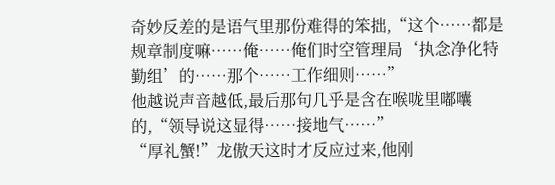奇妙反差的是语气里那份难得的笨拙,“这个……都是规章制度嘛……俺……俺们时空管理局‘执念净化特勤组’的……那个……工作细则……”
他越说声音越低,最后那句几乎是含在喉咙里嘟囔的,“领导说这显得……接地气……”
“厚礼蟹!”龙傲天这时才反应过来,他刚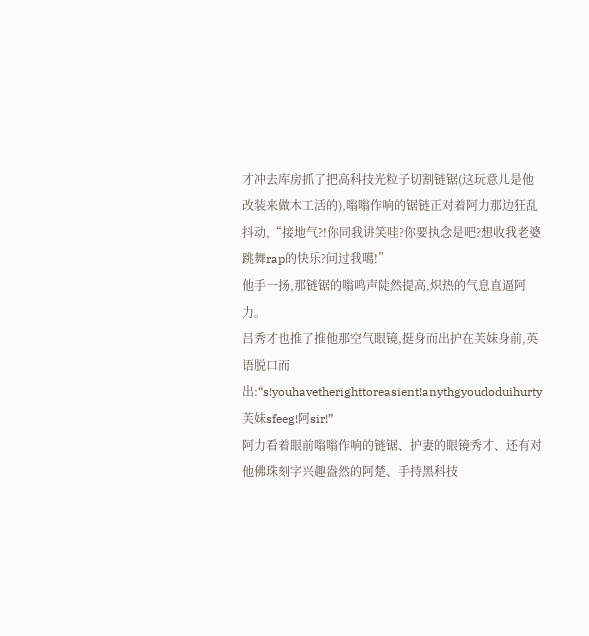才冲去库房抓了把高科技光粒子切割链锯(这玩意儿是他改装来做木工活的),嗡嗡作响的锯链正对着阿力那边狂乱抖动,“接地气?!你同我讲笑哇?你要执念是吧?想收我老婆跳舞rap的快乐?问过我噶!”
他手一扬,那链锯的嗡鸣声陡然提高,炽热的气息直逼阿力。
吕秀才也推了推他那空气眼镜,挺身而出护在芙妹身前,英语脱口而出:“s!youhavetherighttoreasient!anythgyoudoduihurty芙妹sfeeg!阿sir!”
阿力看着眼前嗡嗡作响的链锯、护妻的眼镜秀才、还有对他佛珠刻字兴趣盎然的阿楚、手持黑科技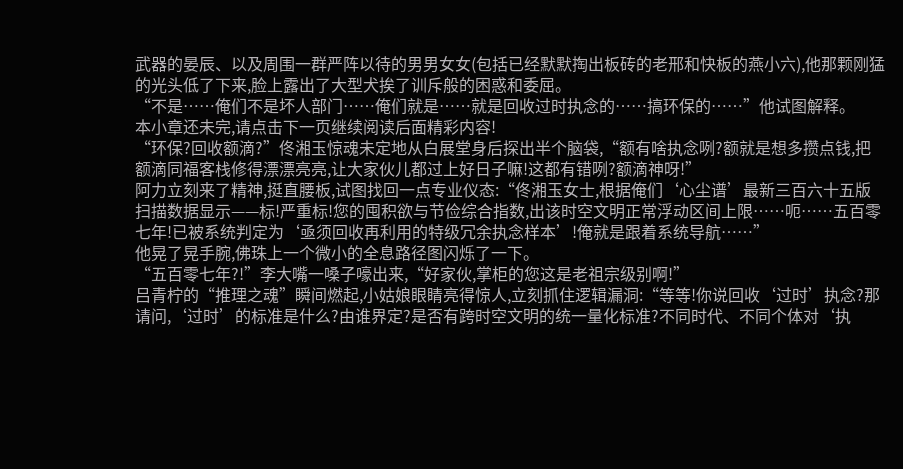武器的晏辰、以及周围一群严阵以待的男男女女(包括已经默默掏出板砖的老邢和快板的燕小六),他那颗刚猛的光头低了下来,脸上露出了大型犬挨了训斥般的困惑和委屈。
“不是……俺们不是坏人部门……俺们就是……就是回收过时执念的……搞环保的……”他试图解释。
本小章还未完,请点击下一页继续阅读后面精彩内容!
“环保?回收额滴?”佟湘玉惊魂未定地从白展堂身后探出半个脑袋,“额有啥执念咧?额就是想多攒点钱,把额滴同福客栈修得漂漂亮亮,让大家伙儿都过上好日子嘛!这都有错咧?额滴神呀!”
阿力立刻来了精神,挺直腰板,试图找回一点专业仪态:“佟湘玉女士,根据俺们‘心尘谱’最新三百六十五版扫描数据显示——标!严重标!您的囤积欲与节俭综合指数,出该时空文明正常浮动区间上限……呃……五百零七年!已被系统判定为‘亟须回收再利用的特级冗余执念样本’!俺就是跟着系统导航……”
他晃了晃手腕,佛珠上一个微小的全息路径图闪烁了一下。
“五百零七年?!”李大嘴一嗓子嚎出来,“好家伙,掌柜的您这是老祖宗级别啊!”
吕青柠的“推理之魂”瞬间燃起,小姑娘眼睛亮得惊人,立刻抓住逻辑漏洞:“等等!你说回收‘过时’执念?那请问,‘过时’的标准是什么?由谁界定?是否有跨时空文明的统一量化标准?不同时代、不同个体对‘执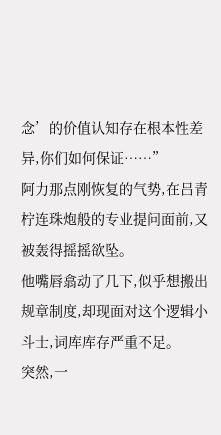念’的价值认知存在根本性差异,你们如何保证……”
阿力那点刚恢复的气势,在吕青柠连珠炮般的专业提问面前,又被轰得摇摇欲坠。
他嘴唇翕动了几下,似乎想搬出规章制度,却现面对这个逻辑小斗士,词库库存严重不足。
突然,一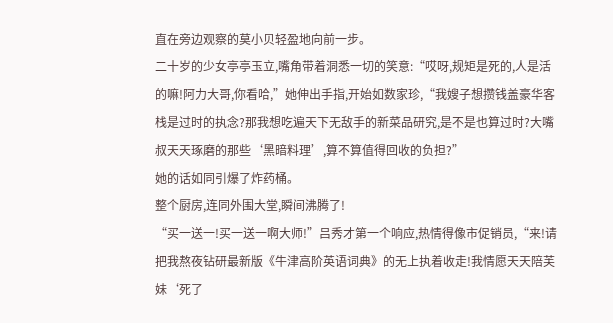直在旁边观察的莫小贝轻盈地向前一步。
二十岁的少女亭亭玉立,嘴角带着洞悉一切的笑意:“哎呀,规矩是死的,人是活的嘛!阿力大哥,你看哈,”她伸出手指,开始如数家珍,“我嫂子想攒钱盖豪华客栈是过时的执念?那我想吃遍天下无敌手的新菜品研究,是不是也算过时?大嘴叔天天琢磨的那些‘黑暗料理’,算不算值得回收的负担?”
她的话如同引爆了炸药桶。
整个厨房,连同外围大堂,瞬间沸腾了!
“买一送一!买一送一啊大师!”吕秀才第一个响应,热情得像市促销员,“来!请把我熬夜钻研最新版《牛津高阶英语词典》的无上执着收走!我情愿天天陪芙妹‘死了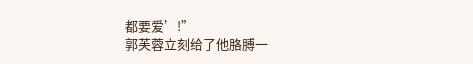都要爱’!”
郭芙蓉立刻给了他胳膊一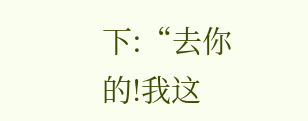下:“去你的!我这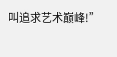叫追求艺术巅峰!”